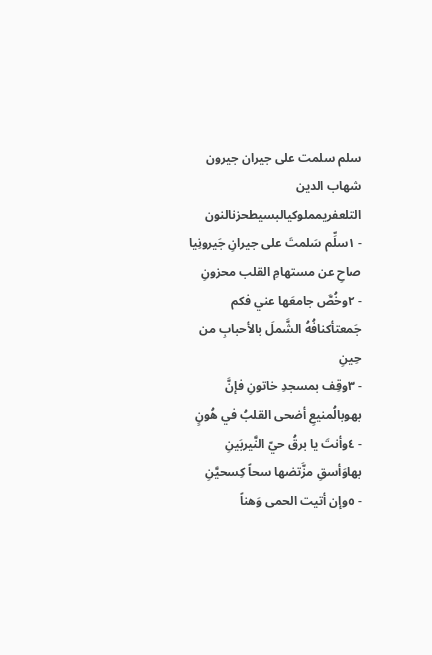سلم سلمت على جيران جيرون
شهاب الدين التلعفريمملوكيالبسيطحزنالنون
- ١سلِّم سَلمتَ على جيرانِ جَيرونِيا صاحِ عن مستهامِ القلب محزونِ
- ٢وخُصَّ جامعَها عني فكم جَمعتأكنافُهُ الشَّملَ بالأحبابِ من حِينِ
- ٣وقِف بمسجدِ خاتونِ فإنَّ بهوبالُمنيعِ أضحى القلبُ في هُونٍ
- ٤وأنتَ يا برقُ حيّ النَّيربَينِ بهاوَأسقِ مزَّتضها سحاً كِسحيَّنِ
- ٥وإن أتيت الحمى وَهناً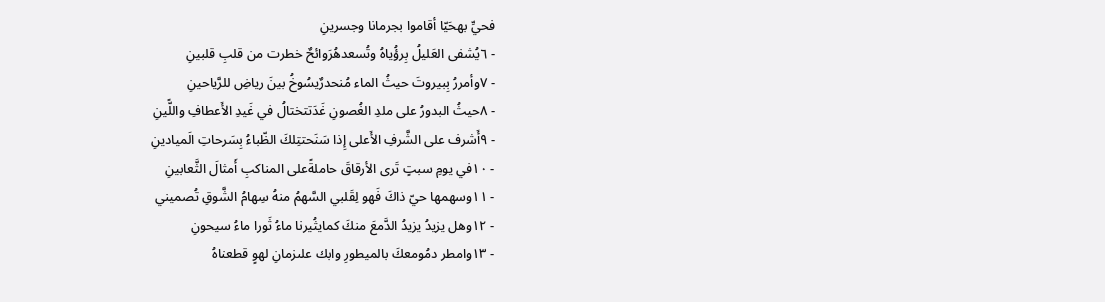فحيِّ بهحَيّا أقاموا بجرمانا وجسرينِ
- ٦يُشفى العَليلُ بِرؤُياهُ وتُسعدهُرَوائحٌ خطرت من قلبِ قلبينِ
- ٧وأمررُ بِبيروتَ حيثُ الماء مُنحدرٌيسُوخُ بينَ رياضِ للرَّياحينِ
- ٨حيثُ البدورُ على ملدِ الغُصونِ غَدَتتختالُ في غَيدِ الأَعطافِ واللًّينِ
- ٩أَشرف على الشَّرفِ الأَعلى إِذا سَنَحتتِلكَ الظّباءُ بِسَرحاتِ الَميادينِ
- ١٠في يومِ سبتٍ تَرى الأرقاقَ حاملةًعلى المناكبِ أَمثالَ الثَّعابينِ
- ١١وسهمها حيّ ذاكَ فَهو لِقَلبي السَّهمُ منهُ سِهامُ الشَّوقِ تُصميني
- ١٢وهل يزيدُ يزيدُ الدَّمعَ منكَ كمايثُيرنا ماءُ ثَورا ماءُ سيحونِ
- ١٣وامطر دمُومعكَ بالميطورِ وابك علىزمانِ لهوٍ قطعناهُ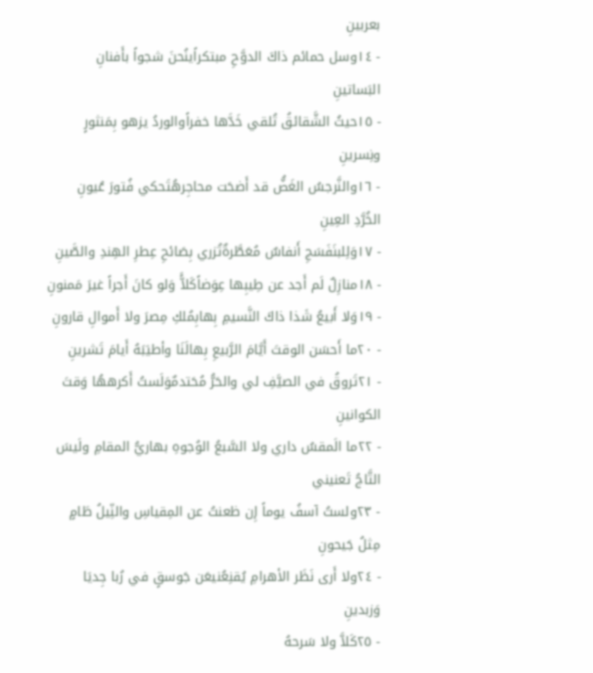بعربينِ
- ١٤وسل حمائم ذاكَ الدوَّحِ مبتكراًينُحنَ شجواً بأَفنانِ البَساتينِ
- ١٥حيثُ الشَّقائقُ تُلقي خَدَّها خفراًوالوردُ يزهو بِمَنثورٍ ونِسرينِ
- ١٦والنَّرجسُ الغَضُّ قد أَضحَت محاجِرهُتَحكي فُتورَ عُيونِ الخُرَّدِ العِينِ
- ١٧وَلِلبنَفَسَجِ أَنفاسٌ مُعَطَّرةٌتُزري بِصَائحِ عِطرِ الهِندِ والصَّينِ
- ١٨منازِلٌ لَم أَجد عن طِيبِها عِوَضاًكَلاًَّ وَلو كانَ أَجراً غيرَ مَمنونِ
- ١٩وَلا أَبيعُ شَذا ذاكَ النَّسيمِ بِهابِمُلكِ مِصرَ ولا أَموالِ قارونِ
- ٢٠ما أَحسَن الوقتَ أَيَّامَ الرَّبيعِ بِهالَنَا وأطيَبَهُ أَيامَ تَشرينِ
- ٢١تَروقُ في الصيَّفِ لي والحَرُّ مُحَتدمٌوَلَستُ أَكرههُا وَقتَ الكوانينِ
- ٢٢ما الَمقسُ داري ولا السَّبعُ الوُجوهِ بهاريُّ المقامِ ولَيسَ التَّاجُ تَعنيني
- ٢٣ولستُ آسفُ يوماً إِن ظعنتُ عن المِقياسِ والنِّيلُ طَامٍ مِثلُ جَيحونِ
- ٢٤ولا أَرى نَظَر الأهرامِ يُقنِعُنيعَن جَوسقٍ في رُبا جِديَا وَزبدينِ
- ٢٥كَلاَّ ولا سَرحهُ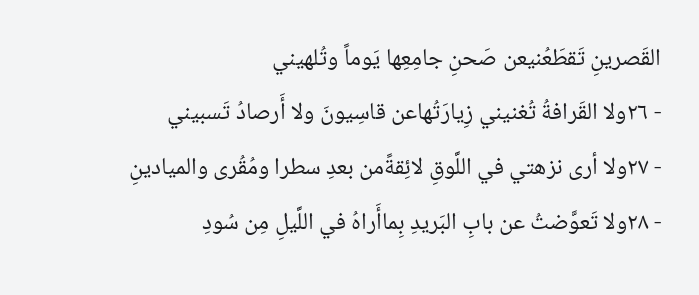القَصرينِ تَقطَعُنيعن صَحنِ جامِعِها يَوماً وتُلهيني
- ٢٦ولا القَرافةُ تُغنيني زِيارَتُهاعن قاسِيونَ ولا أَرصادُ تَسبيني
- ٢٧ولا أرى نزهتي في اللَّوقِ لائِقةًمن بعدِ سطرا ومُقُرى والميادينِ
- ٢٨ولا تَعوَّضتُ عن بابِ البَريدِ بِماأَراهُ في اللَّيلِ مِن سُودِ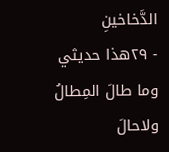الدَّخاخينِ
- ٢٩هذا حديثي وما طالَ المِطالُ ولاحالَ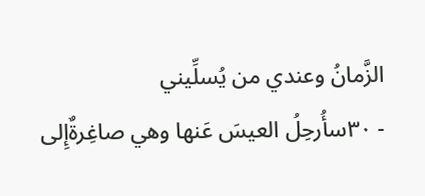الزَّمانُ وعندي من يُسلِّيني
- ٣٠سأُرحِلُ العيسَ عَنها وهي صاغِرةٌإِلى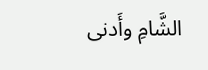الشَّامِ وأَدنى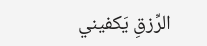الرِّزقِ يَكفيني